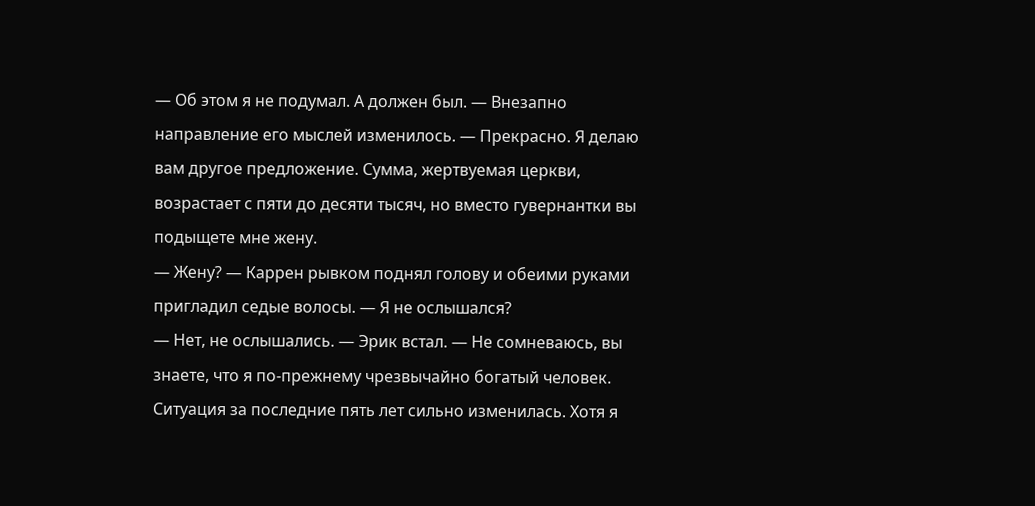— Об этом я не подумал. А должен был. — Внезапно направление его мыслей изменилось. — Прекрасно. Я делаю вам другое предложение. Сумма, жертвуемая церкви, возрастает с пяти до десяти тысяч, но вместо гувернантки вы подыщете мне жену.
— Жену? — Каррен рывком поднял голову и обеими руками пригладил седые волосы. — Я не ослышался?
— Нет, не ослышались. — Эрик встал. — Не сомневаюсь, вы знаете, что я по-прежнему чрезвычайно богатый человек. Ситуация за последние пять лет сильно изменилась. Хотя я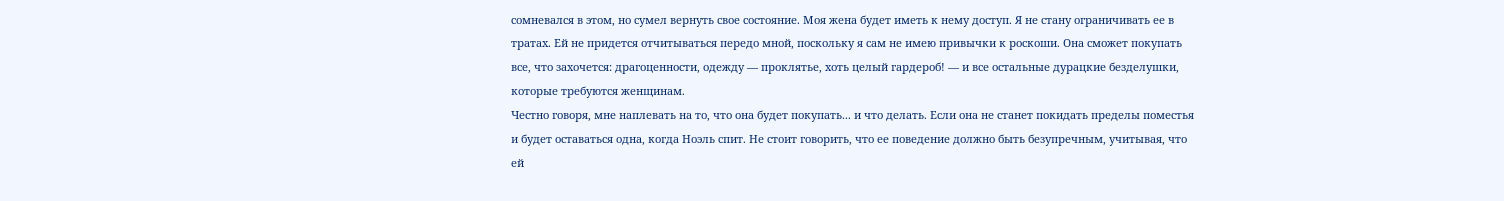сомневался в этом, но сумел вернуть свое состояние. Моя жена будет иметь к нему доступ. Я не стану ограничивать ее в тратах. Ей не придется отчитываться передо мной, поскольку я сам не имею привычки к роскоши. Она сможет покупать все, что захочется: драгоценности, одежду — проклятье, хоть целый гардероб! — и все остальные дурацкие безделушки, которые требуются женщинам.
Честно говоря, мне наплевать на то, что она будет покупать... и что делать. Если она не станет покидать пределы поместья и будет оставаться одна, когда Ноэль спит. Не стоит говорить, что ее поведение должно быть безупречным, учитывая, что ей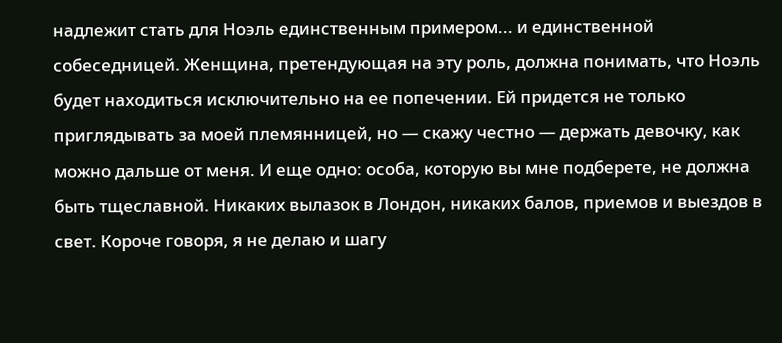надлежит стать для Ноэль единственным примером... и единственной собеседницей. Женщина, претендующая на эту роль, должна понимать, что Ноэль будет находиться исключительно на ее попечении. Ей придется не только приглядывать за моей племянницей, но — скажу честно — держать девочку, как можно дальше от меня. И еще одно: особа, которую вы мне подберете, не должна быть тщеславной. Никаких вылазок в Лондон, никаких балов, приемов и выездов в свет. Короче говоря, я не делаю и шагу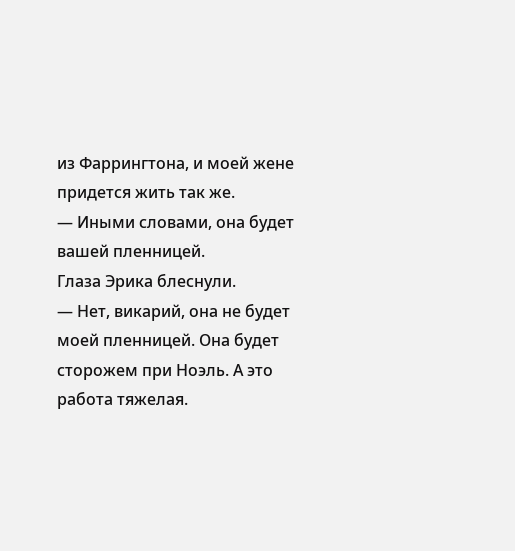из Фаррингтона, и моей жене придется жить так же.
— Иными словами, она будет вашей пленницей.
Глаза Эрика блеснули.
— Нет, викарий, она не будет моей пленницей. Она будет сторожем при Ноэль. А это работа тяжелая.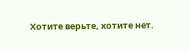Хотите верьте, хотите нет.